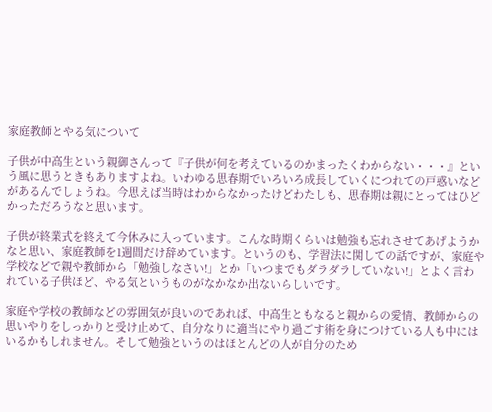家庭教師とやる気について

子供が中高生という親御さんって『子供が何を考えているのかまったくわからない・・・』という風に思うときもありますよね。いわゆる思春期でいろいろ成長していくにつれての戸惑いなどがあるんでしょうね。今思えば当時はわからなかったけどわたしも、思春期は親にとってはひどかっただろうなと思います。

子供が終業式を終えて今休みに入っています。こんな時期くらいは勉強も忘れさせてあげようかなと思い、家庭教師を1週間だけ辞めています。というのも、学習法に関しての話ですが、家庭や学校などで親や教師から「勉強しなさい!」とか「いつまでもダラダラしていない!」とよく言われている子供ほど、やる気というものがなかなか出ないらしいです。

家庭や学校の教師などの雰囲気が良いのであれば、中高生ともなると親からの愛情、教師からの思いやりをしっかりと受け止めて、自分なりに適当にやり過ごす術を身につけている人も中にはいるかもしれません。そして勉強というのはほとんどの人が自分のため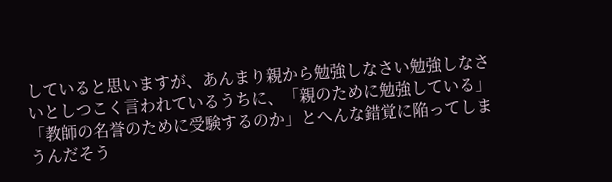していると思いますが、あんまり親から勉強しなさい勉強しなさいとしつこく言われているうちに、「親のために勉強している」「教師の名誉のために受験するのか」とへんな錯覚に陥ってしまうんだそう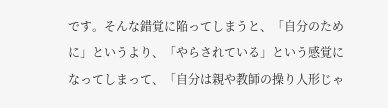です。そんな錯覚に陥ってしまうと、「自分のために」というより、「やらされている」という感覚になってしまって、「自分は親や教師の操り人形じゃ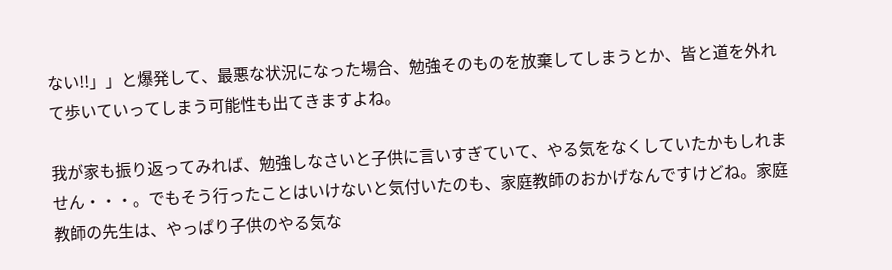ない!!」」と爆発して、最悪な状況になった場合、勉強そのものを放棄してしまうとか、皆と道を外れて歩いていってしまう可能性も出てきますよね。

我が家も振り返ってみれば、勉強しなさいと子供に言いすぎていて、やる気をなくしていたかもしれません・・・。でもそう行ったことはいけないと気付いたのも、家庭教師のおかげなんですけどね。家庭教師の先生は、やっぱり子供のやる気な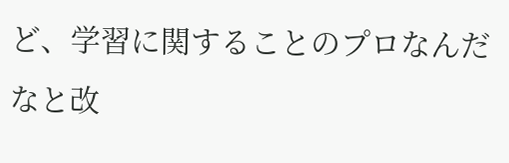ど、学習に関することのプロなんだなと改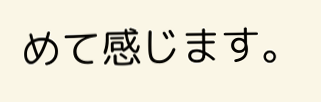めて感じます。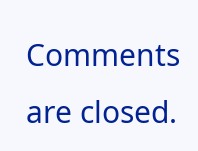Comments are closed.